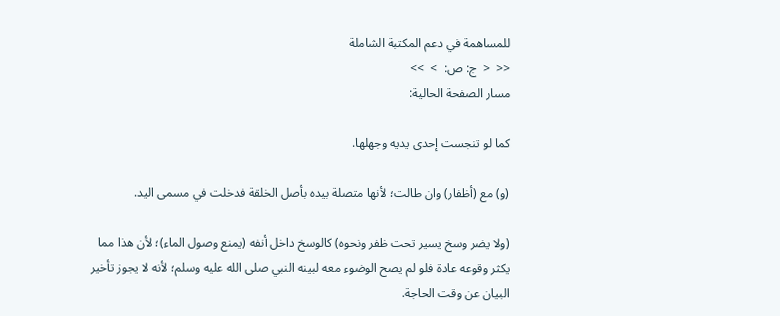للمساهمة في دعم المكتبة الشاملة
<<  <  ج: ص:  >  >>
مسار الصفحة الحالية:

كما لو تنجست إحدى يديه وجهلها.

(و) مع (أظفار) وان طالت؛ لأنها متصلة بيده بأصل الخلقة فدخلت في مسمى اليد.

(ولا يضر وسخ يسير تحت ظفر ونحوه) كالوسخ داخل أنفه (يمنع وصول الماء)؛ لأن هذا مما يكثر وقوعه عادة فلو لم يصح الوضوء معه لبينه النبي صلى الله عليه وسلم؛ لأنه لا يجوز تأخير البيان عن وقت الحاجة.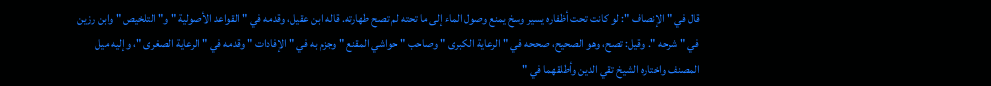قال في " الإنصاف ": لو كانت تحت أظفاره يسير وسخ يمنع وصول الماء إلى ما تحته لم تصح طهارته. قاله ابن عقيل، وقدمه في " القواعد الأصولية " و" التلخيص " وابن رزين في " شرحه ". وقيل: تصح، وهو الصحيح، صححه في " الرعاية الكبرى " وصاحب " حواشي المقنع " وجزم به في " الإفادات " وقدمه في " الرعاية الصغرى "، وإليه ميل المصنف واختاره الشيخ تقي الدين وأطلقهما في "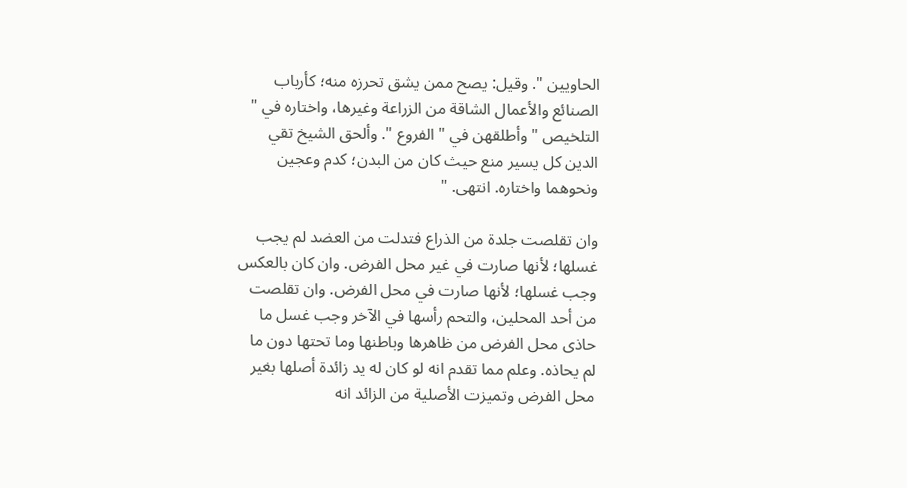الحاويين ". وقيل: يصح ممن يشق تحرزه منه؛ كأرباب الصنائع والأعمال الشاقة من الزراعة وغيرها، واختاره في " التلخيص " وأطلقهن في " الفروع ". وألحق الشيخ تقي الدين كل يسير منع حيث كان من البدن؛ كدم وعجين ونحوهما واختاره. انتهى. "

وان تقلصت جلدة من الذراع فتدلت من العضد لم يجب غسلها؛ لأنها صارت في غير محل الفرض. وان كان بالعكس وجب غسلها؛ لأنها صارت في محل الفرض. وان تقلصت من أحد المحلين، والتحم رأسها في الآخر وجب غسل ما حاذى محل الفرض من ظاهرها وباطنها وما تحتها دون ما لم يحاذه. وعلم مما تقدم انه لو كان له يد زائدة أصلها بغير محل الفرض وتميزت الأصلية من الزائد انه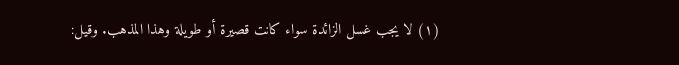(١) لا يجب غسل الزائدة سواء كانت قصيرة أو طويلة وهذا المذهب. وقيل: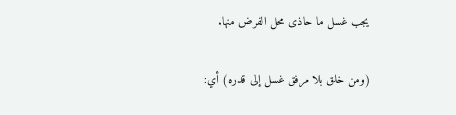يجب غسل ما حاذى محل الفرض منها.

(ومن خلق بلا مرفق غسل إلى قدره) أي: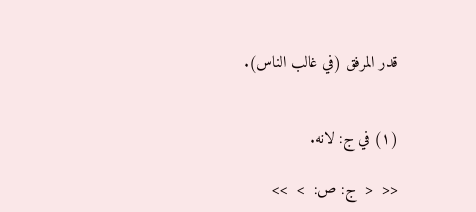قدر المرفق (في غالب الناس).


(١) في ج: لانه.

<<  <  ج: ص:  >  >>